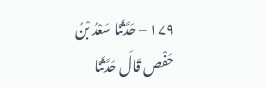۱۷۹ – حَدَّثَنَا سَعْدُ بْنُ حَفْص قَالَ حَدَّثَنَا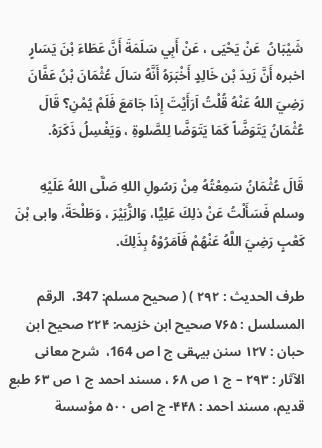شَيْبَانُ  عَنْ يَحْيَى ، عَنْ أَبِي سَلَمَةَ أَنَّ عَطَاءَ بْنَ يَسَارٍ اخبره أَنَّ زَيدَ بْن خَالِدٍ أَخْبَرَهُ أَنَّهُ سَالَ عُثْمَانَ بْنُ عَفَّانَ رَضِيَ اللهُ عَنْهُ قُلْتُ اَرَأَيْتَ إِذَا جَامَعَ فَلَمْ يُمْنِ؟ قَالَ عُثْمَانُ يَتَوَضَّاً كَمَا يَتَوَضَّا لِلصَّلوةِ ، وَيَغْسِلُ ذَكَرَهُ.

قَالَ عُثْمَانُ سَمِعْتُهُ مِنْ رَسُولِ اللهِ صَلَّى اللهُ عَلَيْهِ وسلم فَسَأَلْتُ عَنْ ذلِكَ عَلِيًّا، وَالزُّبَيْرَ ، وَطَلْحَةَ، وابی بْنَ كَعْبٍ رَضِيَ اللَّهُ عَنْهُمْ فَاَمَرُوْهُ بِذَلِكَ.

طرف الحديث : ۲۹۲ ) ( صحیح مسلم: 347،  الرقم المسلسل : ۷۶۵ صحیح ابن خزیمہ: ۲۲۴ صحیح ابن حبان : ۱۲۷ سنن بیہقی ج ا ص 164،  شرح معانی الآثار : ۲۹۳ – ج ۱ ص ۶۸ ، مسند احمد ج ۱ ص ۶۳ طبع قدیم، مسند احمد : ۴۴۸- ج اص ۵۰۰ مؤسسة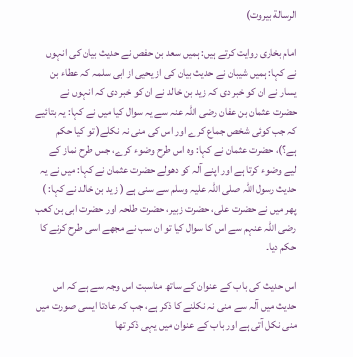الرسالة بیروت)

امام بخاری روایت کرتے ہیں: ہمیں سعد بن حفص نے حدیث بیان کی انہوں نے کہا: ہمیں شیبان نے حدیث بیان کی از یحیی از ابی سلمہ کہ عطاء بن یسار نے ان کو خبر دی کہ زید بن خالد نے ان کو خبر دی کہ انہوں نے حضرت عثمان بن عفان رضی اللہ عنہ سے یہ سوال کیا میں نے کہا: یہ بتائیے کہ جب کوئی شخص جماع کرے اور اس کی منی نہ نکلے( تو کیا حکم ہے؟)، حضرت عثمان نے کہا: وہ اس طرح وضوء کرے، جس طرح نماز کے لیے وضوء کرتا ہے اور اپنے آلہ کو دھولے حضرت عثمان نے کہا: میں نے یہ حدیث رسول اللہ صلی اللہ علیہ وسلم سے سنی ہے ( زید بن خالد نے کہا: ) پھر میں نے حضرت علی، حضرت زبیر، حضرت طلحہ اور حضرت ابی بن کعب رضی اللہ عنہم سے اس کا سوال کیا تو ان سب نے مجھے اسی طرح کرنے کا حکم دیا۔

اس حدیث کی باب کے عنوان کے ساتھ مناسبت اس وجہ سے ہے کہ اس حدیث میں آلہ سے منی نہ نکلنے کا ذکر ہے، جب کہ عادتا ایسی صورت میں منی نکل آتی ہے اور باب کے عنوان میں یہی ذکر تھا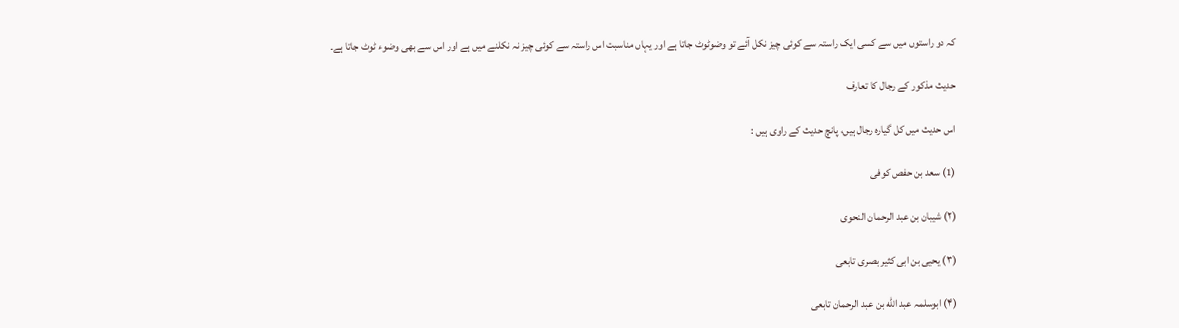کہ دو راستوں میں سے کسی ایک راستہ سے کوئی چیز نکل آئے تو وضوٹوٹ جاتا ہے اور یہاں مناسبت اس راستہ سے کوئی چیز نہ نکلنے میں ہے اور اس سے بھی وضوء ٹوٹ جاتا ہے۔

حدیث مذکور کے رجال کا تعارف

اس حدیث میں کل گیارہ رجال ہیں، پانچ حدیث کے راوی ہیں :

(1) سعد بن حفص کوفی

(۲) شیبان بن عبد الرحمان النحوی

(۳) یحیی بن ابی کثیر بصری تابعی

(۴) ابوسلمہ عبد الله بن عبد الرحمان تابعی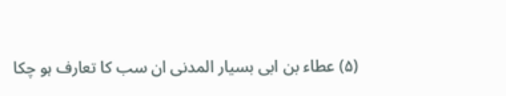(۵) عطاء بن ابی بسیار المدنی ان سب کا تعارف ہو چکا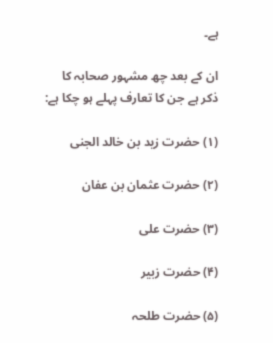ہے۔

ان کے بعد چھ مشہور صحابہ کا ذکر ہے جن کا تعارف پہلے ہو چکا ہے:

(۱) حضرت زید بن خالد الجنی

(۲) حضرت عثمان بن عفان

(۳) حضرت علی

(۴) حضرت زبیر

(۵) حضرت طلحہ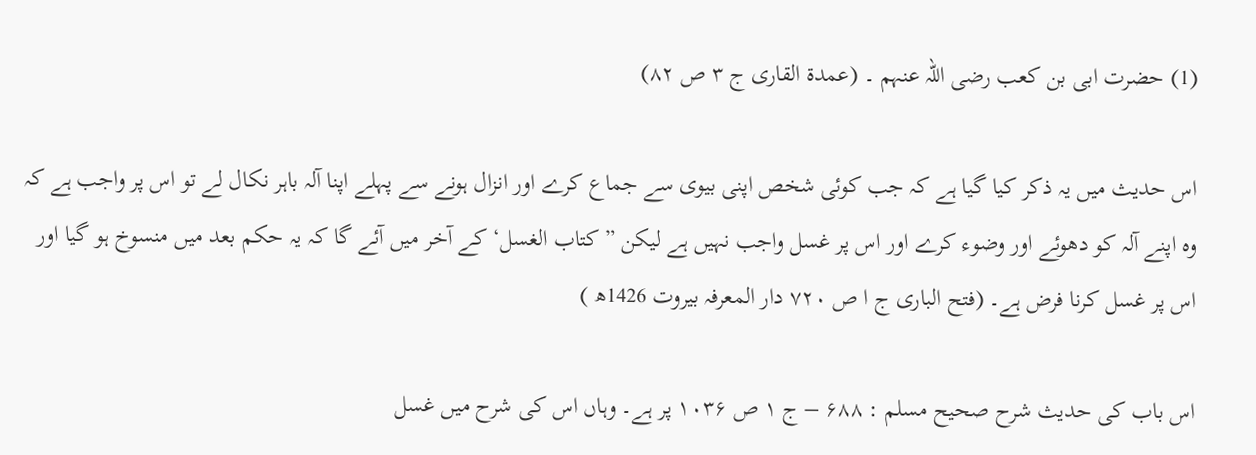(1) حضرت ابی بن کعب رضی اللہ عنہم ۔ (عمدۃ القاری ج ۳ ص ۸۲)

اس حدیث میں یہ ذکر کیا گیا ہے کہ جب کوئی شخص اپنی بیوی سے جماع کرے اور انزال ہونے سے پہلے اپنا آلہ باہر نکال لے تو اس پر واجب ہے کہ وہ اپنے آلہ کو دھوئے اور وضوء کرے اور اس پر غسل واجب نہیں ہے لیکن ” کتاب الغسل‘ کے آخر میں آئے گا کہ یہ حکم بعد میں منسوخ ہو گیا اور اس پر غسل کرنا فرض ہے۔ (فتح الباری ج ا ص ۷۲۰ دار المعرفہ بیروت 1426ھ )

اس باب کی حدیث شرح صحیح مسلم : ۶۸۸ – ج ۱ ص ۱۰۳۶ پر ہے۔ وہاں اس کی شرح میں غسل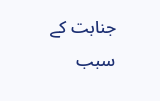جنابت کے سبب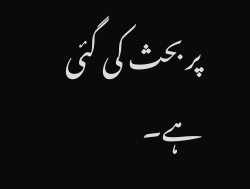پر بحث کی گئی ہے۔